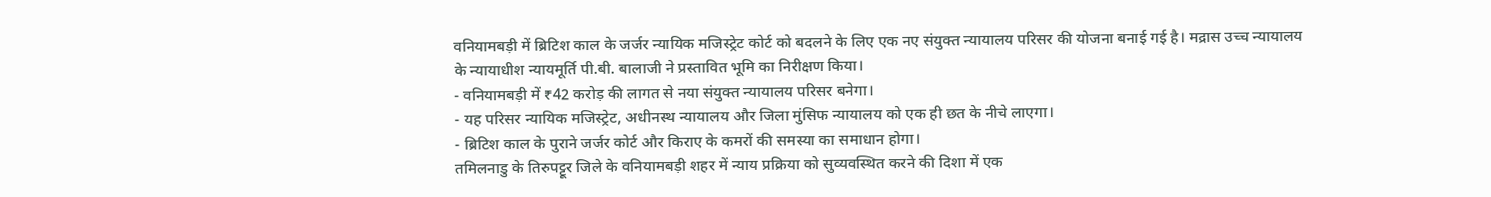वनियामबड़ी में ब्रिटिश काल के जर्जर न्यायिक मजिस्ट्रेट कोर्ट को बदलने के लिए एक नए संयुक्त न्यायालय परिसर की योजना बनाई गई है। मद्रास उच्च न्यायालय के न्यायाधीश न्यायमूर्ति पी.बी. बालाजी ने प्रस्तावित भूमि का निरीक्षण किया।
- वनियामबड़ी में ₹42 करोड़ की लागत से नया संयुक्त न्यायालय परिसर बनेगा।
- यह परिसर न्यायिक मजिस्ट्रेट, अधीनस्थ न्यायालय और जिला मुंसिफ न्यायालय को एक ही छत के नीचे लाएगा।
- ब्रिटिश काल के पुराने जर्जर कोर्ट और किराए के कमरों की समस्या का समाधान होगा।
तमिलनाडु के तिरुपट्टूर जिले के वनियामबड़ी शहर में न्याय प्रक्रिया को सुव्यवस्थित करने की दिशा में एक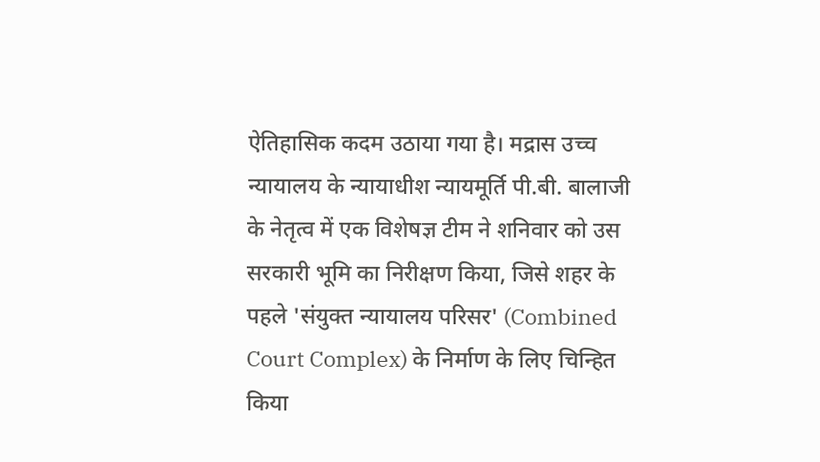ऐतिहासिक कदम उठाया गया है। मद्रास उच्च न्यायालय के न्यायाधीश न्यायमूर्ति पी.बी. बालाजी के नेतृत्व में एक विशेषज्ञ टीम ने शनिवार को उस सरकारी भूमि का निरीक्षण किया, जिसे शहर के पहले 'संयुक्त न्यायालय परिसर' (Combined Court Complex) के निर्माण के लिए चिन्हित किया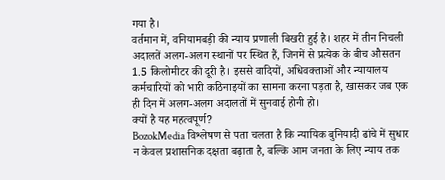गया है।
वर्तमान में, वनियामबड़ी की न्याय प्रणाली बिखरी हुई है। शहर में तीन निचली अदालतें अलग-अलग स्थानों पर स्थित हैं, जिनमें से प्रत्येक के बीच औसतन 1.5 किलोमीटर की दूरी है। इससे वादियों, अधिवक्ताओं और न्यायालय कर्मचारियों को भारी कठिनाइयों का सामना करना पड़ता है, खासकर जब एक ही दिन में अलग-अलग अदालतों में सुनवाई होनी हो।
क्यों है यह महत्वपूर्ण?
BozokMedia विश्लेषण से पता चलता है कि न्यायिक बुनियादी ढांचे में सुधार न केवल प्रशासनिक दक्षता बढ़ाता है, बल्कि आम जनता के लिए न्याय तक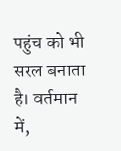पहुंच को भी सरल बनाता है। वर्तमान में,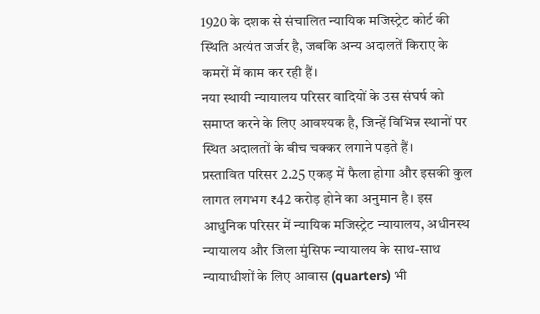1920 के दशक से संचालित न्यायिक मजिस्ट्रेट कोर्ट की स्थिति अत्यंत जर्जर है, जबकि अन्य अदालतें किराए के कमरों में काम कर रही हैं।
नया स्थायी न्यायालय परिसर वादियों के उस संघर्ष को समाप्त करने के लिए आवश्यक है, जिन्हें विभिन्न स्थानों पर स्थित अदालतों के बीच चक्कर लगाने पड़ते हैं।
प्रस्तावित परिसर 2.25 एकड़ में फैला होगा और इसकी कुल लागत लगभग ₹42 करोड़ होने का अनुमान है। इस आधुनिक परिसर में न्यायिक मजिस्ट्रेट न्यायालय, अधीनस्थ न्यायालय और जिला मुंसिफ न्यायालय के साथ-साथ न्यायाधीशों के लिए आवास (quarters) भी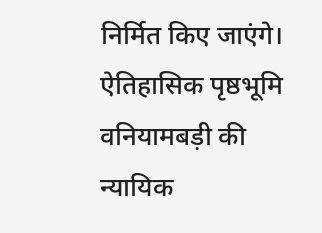निर्मित किए जाएंगे।
ऐतिहासिक पृष्ठभूमि
वनियामबड़ी की न्यायिक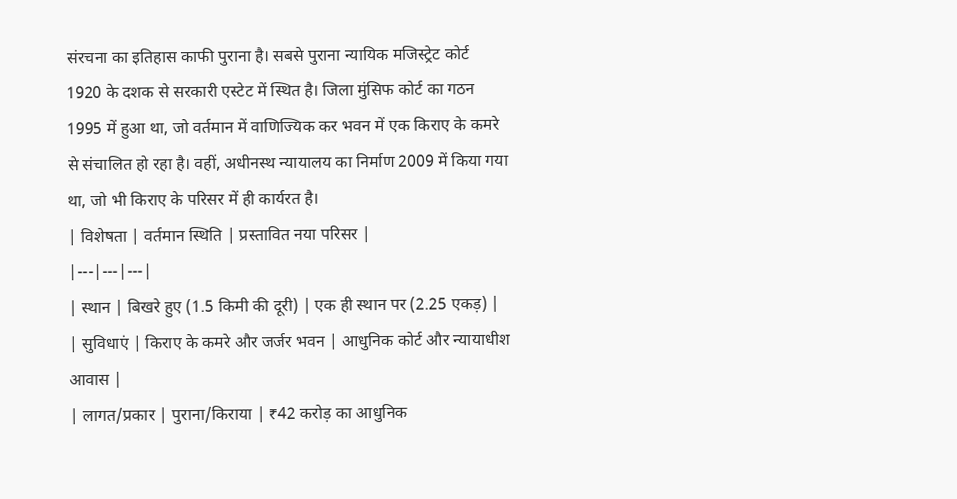संरचना का इतिहास काफी पुराना है। सबसे पुराना न्यायिक मजिस्ट्रेट कोर्ट 1920 के दशक से सरकारी एस्टेट में स्थित है। जिला मुंसिफ कोर्ट का गठन 1995 में हुआ था, जो वर्तमान में वाणिज्यिक कर भवन में एक किराए के कमरे से संचालित हो रहा है। वहीं, अधीनस्थ न्यायालय का निर्माण 2009 में किया गया था, जो भी किराए के परिसर में ही कार्यरत है।
| विशेषता | वर्तमान स्थिति | प्रस्तावित नया परिसर |
|---|---|---|
| स्थान | बिखरे हुए (1.5 किमी की दूरी) | एक ही स्थान पर (2.25 एकड़) |
| सुविधाएं | किराए के कमरे और जर्जर भवन | आधुनिक कोर्ट और न्यायाधीश आवास |
| लागत/प्रकार | पुराना/किराया | ₹42 करोड़ का आधुनिक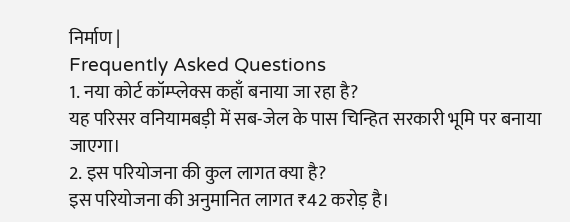निर्माण |
Frequently Asked Questions
1. नया कोर्ट कॉम्प्लेक्स कहाँ बनाया जा रहा है?
यह परिसर वनियामबड़ी में सब-जेल के पास चिन्हित सरकारी भूमि पर बनाया जाएगा।
2. इस परियोजना की कुल लागत क्या है?
इस परियोजना की अनुमानित लागत ₹42 करोड़ है।